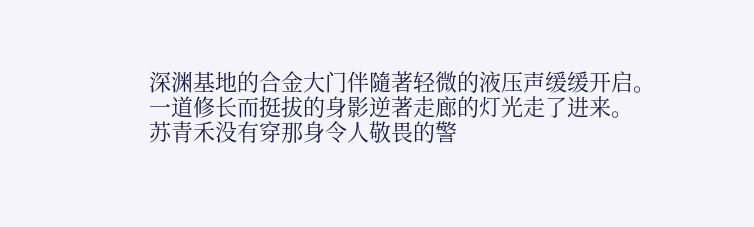深渊基地的合金大门伴隨著轻微的液压声缓缓开启。
一道修长而挺拔的身影逆著走廊的灯光走了进来。
苏青禾没有穿那身令人敬畏的警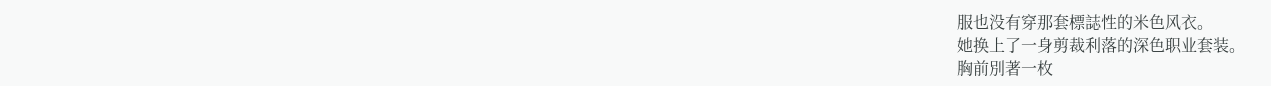服也没有穿那套標誌性的米色风衣。
她换上了一身剪裁利落的深色职业套装。
胸前別著一枚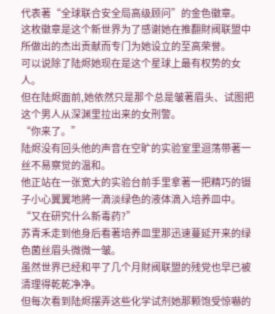代表著“全球联合安全局高级顾问”的金色徽章。
这枚徽章是这个新世界为了感谢她在推翻財阀联盟中所做出的杰出贡献而专门为她设立的至高荣誉。
可以说除了陆烬她现在是这个星球上最有权势的女人。
但在陆烬面前,她依然只是那个总是皱著眉头、试图把这个男人从深渊里拉出来的女刑警。
“你来了。”
陆烬没有回头他的声音在空旷的实验室里迴荡带著一丝不易察觉的温和。
他正站在一张宽大的实验台前手里拿著一把精巧的镊子小心翼翼地將一滴淡绿色的液体滴入培养皿中。
“又在研究什么新毒药?”
苏青禾走到他身后看著培养皿里那迅速蔓延开来的绿色菌丝眉头微微一皱。
虽然世界已经和平了几个月財阀联盟的残党也早已被清理得乾乾净净。
但每次看到陆烬摆弄这些化学试剂她那颗饱受惊嚇的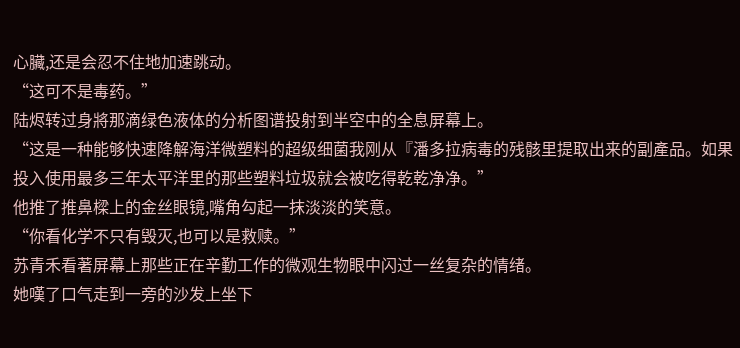心臟,还是会忍不住地加速跳动。
“这可不是毒药。”
陆烬转过身將那滴绿色液体的分析图谱投射到半空中的全息屏幕上。
“这是一种能够快速降解海洋微塑料的超级细菌我刚从『潘多拉病毒的残骸里提取出来的副產品。如果投入使用最多三年太平洋里的那些塑料垃圾就会被吃得乾乾净净。”
他推了推鼻樑上的金丝眼镜,嘴角勾起一抹淡淡的笑意。
“你看化学不只有毁灭,也可以是救赎。”
苏青禾看著屏幕上那些正在辛勤工作的微观生物眼中闪过一丝复杂的情绪。
她嘆了口气走到一旁的沙发上坐下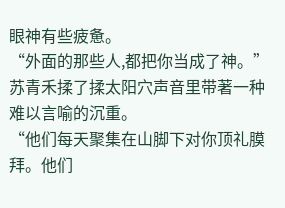眼神有些疲惫。
“外面的那些人,都把你当成了神。”
苏青禾揉了揉太阳穴声音里带著一种难以言喻的沉重。
“他们每天聚集在山脚下对你顶礼膜拜。他们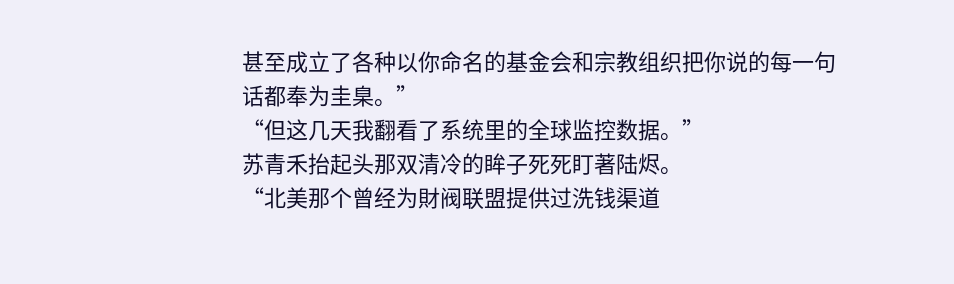甚至成立了各种以你命名的基金会和宗教组织把你说的每一句话都奉为圭臬。”
“但这几天我翻看了系统里的全球监控数据。”
苏青禾抬起头那双清冷的眸子死死盯著陆烬。
“北美那个曾经为財阀联盟提供过洗钱渠道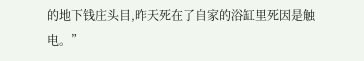的地下钱庄头目,昨天死在了自家的浴缸里死因是触电。”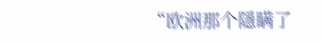“欧洲那个隱瞒了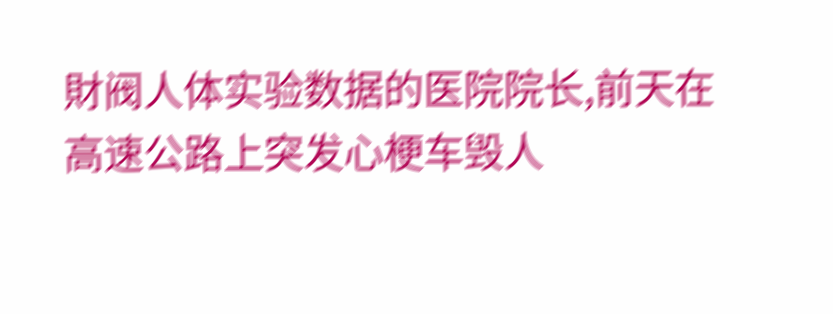財阀人体实验数据的医院院长,前天在高速公路上突发心梗车毁人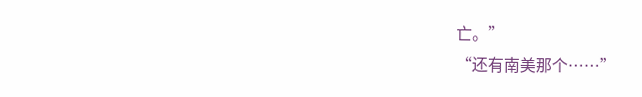亡。”
“还有南美那个……”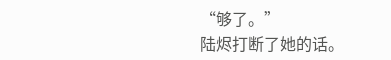“够了。”
陆烬打断了她的话。